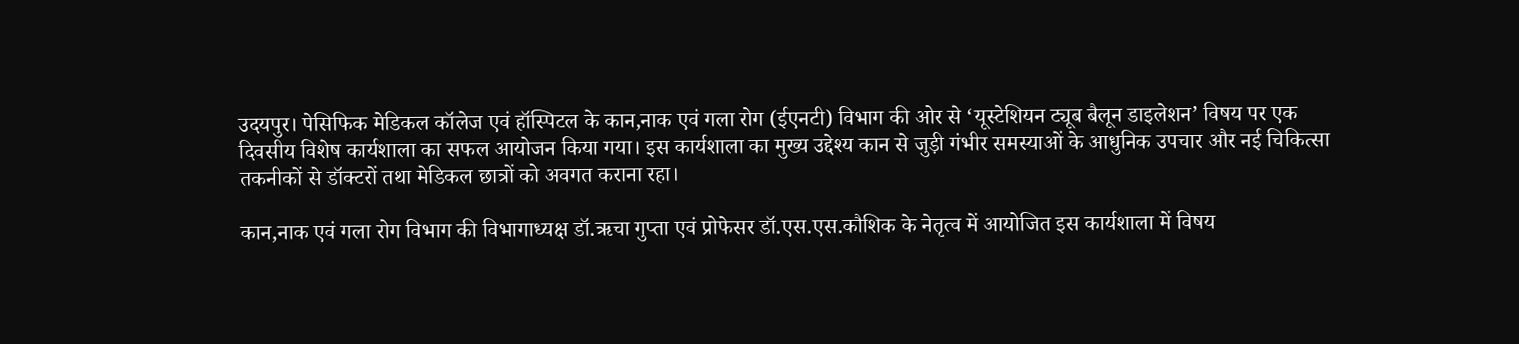उदयपुर। पेसिफिक मेडिकल कॉलेज एवं हॉस्पिटल के कान,नाक एवं गला रोग (ईएनटी) विभाग की ओर से ‘यूस्टेशियन ट्यूब बैलून डाइलेशन’ विषय पर एक दिवसीय विशेष कार्यशाला का सफल आयोजन किया गया। इस कार्यशाला का मुख्य उद्देश्य कान से जुड़ी गंभीर समस्याओं के आधुनिक उपचार और नई चिकित्सा तकनीकों से डॉक्टरों तथा मेडिकल छात्रों को अवगत कराना रहा।

कान,नाक एवं गला रोग विभाग की विभागाध्यक्ष डॉ.ऋचा गुप्ता एवं प्रोफेसर डॉ.एस.एस.कौशिक के नेतृत्व में आयोजित इस कार्यशाला में विषय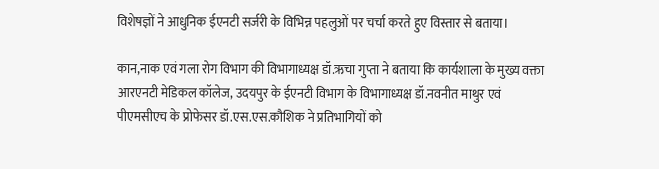विशेषज्ञों ने आधुनिक ईएनटी सर्जरी के विभिन्न पहलुओं पर चर्चा करते हुए विस्तार से बताया।

कान,नाक एवं गला रोग विभाग की विभागाध्यक्ष डॉ.ऋचा गुप्ता ने बताया कि कार्यशाला के मुख्य वक्ता आरएनटी मेडिकल कॉलेज, उदयपुर के ईएनटी विभाग के विभागाध्यक्ष डॉ.नवनीत माथुर एवं पीएमसीएच के प्रोफेसर डॉ.एस.एस.कौशिक ने प्रतिभागियों को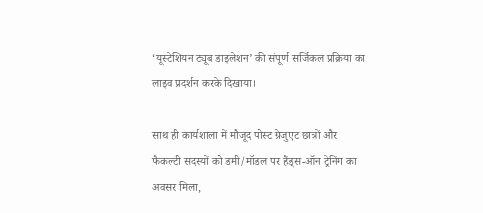‘यूस्टेशियन ट्यूब डाइलेशन’ की संपूर्ण सर्जिकल प्रक्रिया का लाइव प्रदर्शन करके दिखाया।

साथ ही कार्यशाला में मौजूद पोस्ट ग्रेजुएट छात्रों और फैकल्टी सदस्यों को डमी/मॉडल पर हैंड्स-ऑन ट्रेनिंग का अवसर मिला,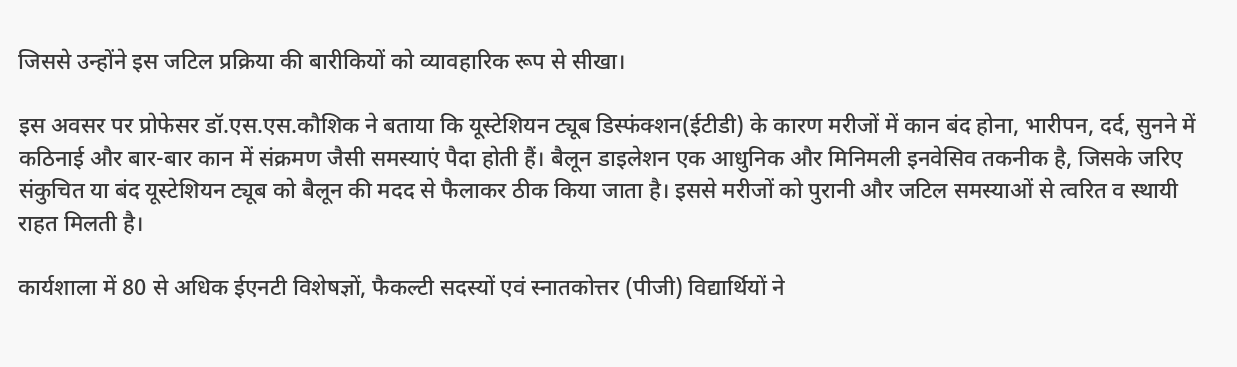जिससे उन्होंने इस जटिल प्रक्रिया की बारीकियों को व्यावहारिक रूप से सीखा।

इस अवसर पर प्रोफेसर डॉ.एस.एस.कौशिक ने बताया कि यूस्टेशियन ट्यूब डिस्फंक्शन(ईटीडी) के कारण मरीजों में कान बंद होना, भारीपन, दर्द, सुनने में कठिनाई और बार-बार कान में संक्रमण जैसी समस्याएं पैदा होती हैं। बैलून डाइलेशन एक आधुनिक और मिनिमली इनवेसिव तकनीक है, जिसके जरिए संकुचित या बंद यूस्टेशियन ट्यूब को बैलून की मदद से फैलाकर ठीक किया जाता है। इससे मरीजों को पुरानी और जटिल समस्याओं से त्वरित व स्थायी राहत मिलती है।

कार्यशाला में 80 से अधिक ईएनटी विशेषज्ञों, फैकल्टी सदस्यों एवं स्नातकोत्तर (पीजी) विद्यार्थियों ने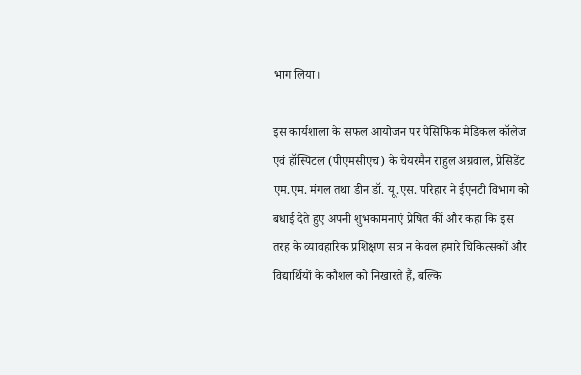भाग लिया।

इस कार्यशाला के सफल आयोजन पर पेसिफिक मेडिकल कॉलेज एवं हॉस्पिटल (पीएमसीएच) के चेयरमैन राहुल अग्रवाल, प्रेसिडेंट एम.एम. मंगल तथा डीन डॉ. यू.एस. परिहार ने ईएनटी विभाग को बधाई देते हुए अपनी शुभकामनाएं प्रेषित कीं और कहा कि इस तरह के व्यावहारिक प्रशिक्षण सत्र न केवल हमारे चिकित्सकों और विद्यार्थियों के कौशल को निखारते हैं, बल्कि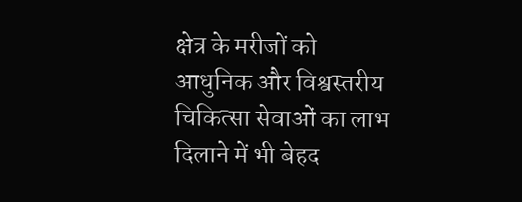क्षेत्र के मरीजों को आधुनिक और विश्वस्तरीय चिकित्सा सेवाओं का लाभ दिलाने में भी बेहद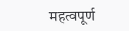महत्वपूर्ण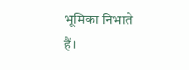भूमिका निभाते हैं।